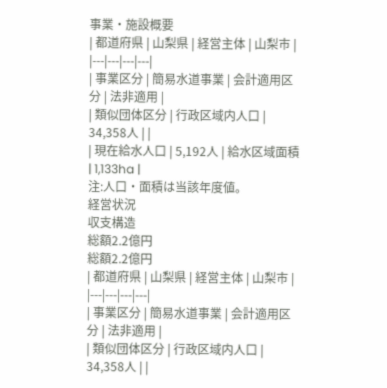事業・施設概要
| 都道府県 | 山梨県 | 経営主体 | 山梨市 |
|---|---|---|---|
| 事業区分 | 簡易水道事業 | 会計適用区分 | 法非適用 |
| 類似団体区分 | 行政区域内人口 | 34,358人 | |
| 現在給水人口 | 5,192人 | 給水区域面積 | 1,133ha |
注:人口・面積は当該年度値。
経営状況
収支構造
総額2.2億円
総額2.2億円
| 都道府県 | 山梨県 | 経営主体 | 山梨市 |
|---|---|---|---|
| 事業区分 | 簡易水道事業 | 会計適用区分 | 法非適用 |
| 類似団体区分 | 行政区域内人口 | 34,358人 | |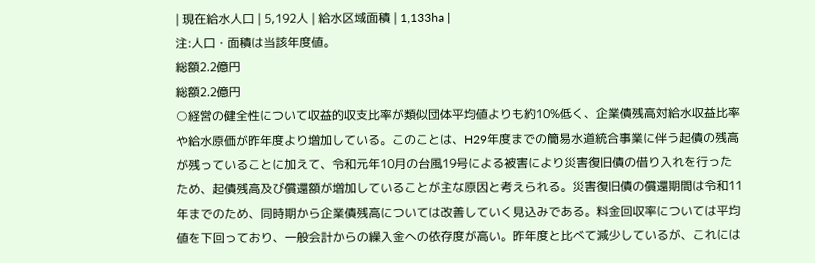| 現在給水人口 | 5,192人 | 給水区域面積 | 1,133ha |
注:人口・面積は当該年度値。
総額2.2億円
総額2.2億円
○経営の健全性について収益的収支比率が類似団体平均値よりも約10%低く、企業債残高対給水収益比率や給水原価が昨年度より増加している。このことは、H29年度までの簡易水道統合事業に伴う起債の残高が残っていることに加えて、令和元年10月の台風19号による被害により災害復旧債の借り入れを行ったため、起債残高及び償還額が増加していることが主な原因と考えられる。災害復旧債の償還期間は令和11年までのため、同時期から企業債残高については改善していく見込みである。料金回収率については平均値を下回っており、一般会計からの繰入金への依存度が高い。昨年度と比べて減少しているが、これには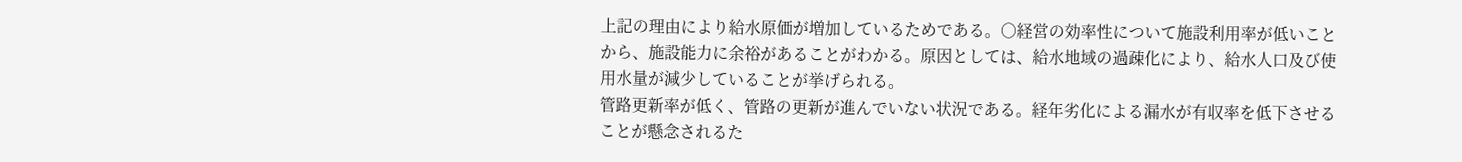上記の理由により給水原価が増加しているためである。○経営の効率性について施設利用率が低いことから、施設能力に余裕があることがわかる。原因としては、給水地域の過疎化により、給水人口及び使用水量が減少していることが挙げられる。
管路更新率が低く、管路の更新が進んでいない状況である。経年劣化による漏水が有収率を低下させることが懸念されるた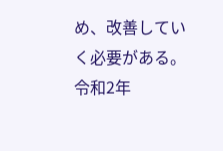め、改善していく必要がある。令和2年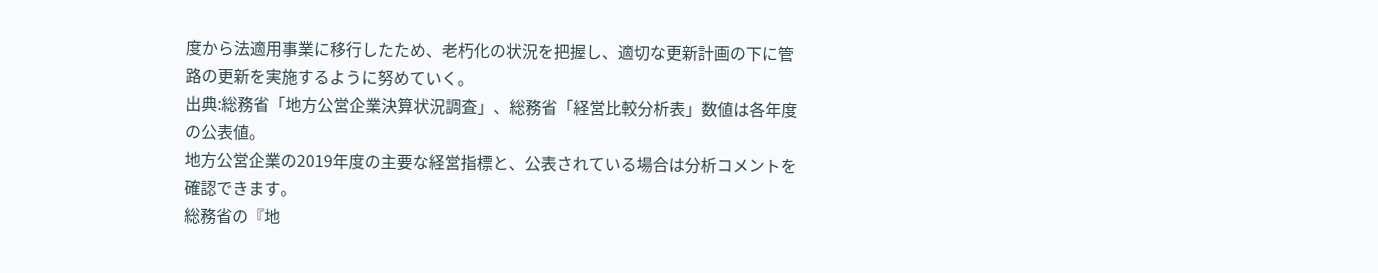度から法適用事業に移行したため、老朽化の状況を把握し、適切な更新計画の下に管路の更新を実施するように努めていく。
出典:総務省「地方公営企業決算状況調査」、総務省「経営比較分析表」数値は各年度の公表値。
地方公営企業の2019年度の主要な経営指標と、公表されている場合は分析コメントを確認できます。
総務省の『地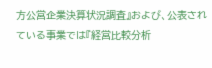方公営企業決算状況調査』および、公表されている事業では『経営比較分析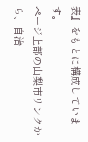表』をもとに構成しています。
ページ上部の山梨市リンクから、自治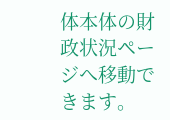体本体の財政状況ページへ移動できます。